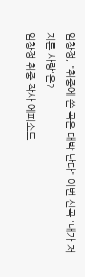임창정, "취중에 쓴 곡은 대박 난다" 이번 신곡 '내가 저지른 사랑'은?
임창정 취중 작사 에피소드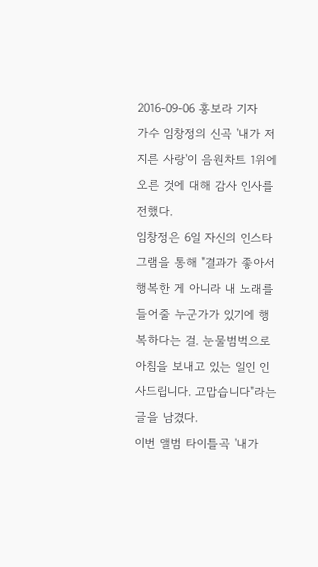2016-09-06 홍보라 기자
가수 임창정의 신곡 '내가 저지른 사랑'이 음원차트 1위에 오른 것에 대해 감사 인사를 전했다.
임창정은 6일 자신의 인스타그램을 통해 "결과가 좋아서 행복한 게 아니라 내 노래를 들어줄 누군가가 있기에 행복하다는 걸. 눈물범벅으로 아침을 보내고 있는 일인 인사드립니다. 고맙습니다"라는 글을 남겼다.
이번 앨범 타이틀곡 '내가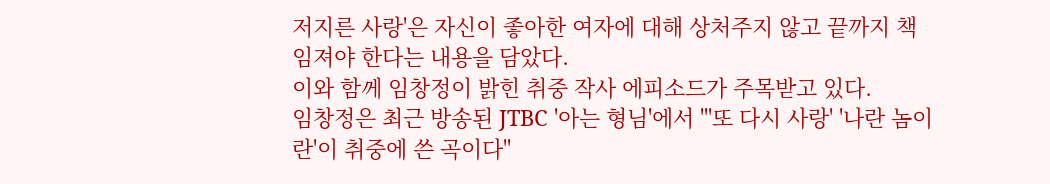저지른 사랑'은 자신이 좋아한 여자에 대해 상처주지 않고 끝까지 책임져야 한다는 내용을 담았다.
이와 함께 임창정이 밝힌 취중 작사 에피소드가 주목받고 있다.
임창정은 최근 방송된 JTBC '아는 형님'에서 "'또 다시 사랑' '나란 놈이란'이 취중에 쓴 곡이다"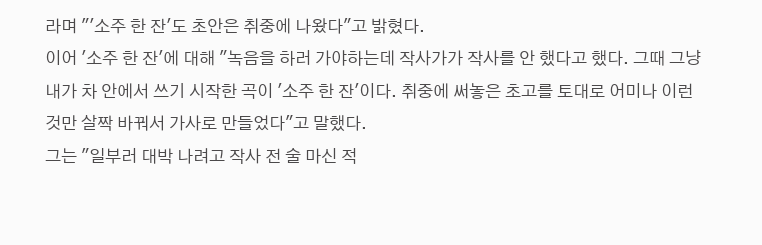라며 "'소주 한 잔'도 초안은 취중에 나왔다"고 밝혔다.
이어 '소주 한 잔'에 대해 "녹음을 하러 가야하는데 작사가가 작사를 안 했다고 했다. 그때 그냥 내가 차 안에서 쓰기 시작한 곡이 '소주 한 잔'이다. 취중에 써놓은 초고를 토대로 어미나 이런 것만 살짝 바꿔서 가사로 만들었다"고 말했다.
그는 "일부러 대박 나려고 작사 전 술 마신 적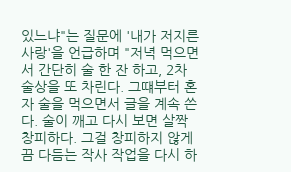있느냐"는 질문에 '내가 저지른 사랑'을 언급하며 "저녁 먹으면서 간단히 술 한 잔 하고, 2차 술상을 또 차린다. 그떄부터 혼자 술을 먹으면서 글을 계속 쓴다. 술이 깨고 다시 보면 살짝 창피하다. 그걸 창피하지 않게끔 다듬는 작사 작업을 다시 하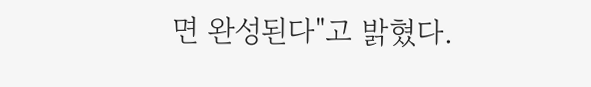면 완성된다"고 밝혔다.